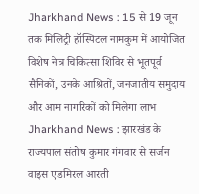Jharkhand News : 15 से 19 जून तक मिलिट्री हॉस्पिटल नामकुम में आयोजित विशेष नेत्र चिकित्सा शिविर से भूतपूर्व सैनिकों, उनके आश्रितों, जनजातीय समुदाय और आम नागरिकों को मिलेगा लाभ
Jharkhand News : झारखंड के राज्यपाल संतोष कुमार गंगवार से सर्जन वाइस एडमिरल आरती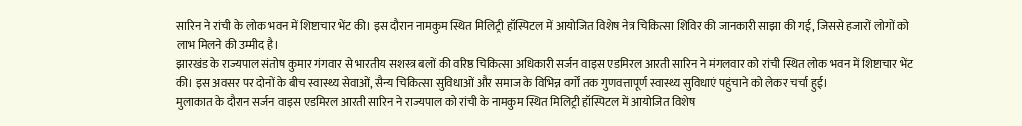सारिन ने रांची के लोक भवन में शिष्टाचार भेंट की। इस दौरान नामकुम स्थित मिलिट्री हॉस्पिटल में आयोजित विशेष नेत्र चिकित्सा शिविर की जानकारी साझा की गई, जिससे हजारों लोगों को लाभ मिलने की उम्मीद है।
झारखंड के राज्यपाल संतोष कुमार गंगवार से भारतीय सशस्त्र बलों की वरिष्ठ चिकित्सा अधिकारी सर्जन वाइस एडमिरल आरती सारिन ने मंगलवार को रांची स्थित लोक भवन में शिष्टाचार भेंट की। इस अवसर पर दोनों के बीच स्वास्थ्य सेवाओं, सैन्य चिकित्सा सुविधाओं और समाज के विभिन्न वर्गों तक गुणवत्तापूर्ण स्वास्थ्य सुविधाएं पहुंचाने को लेकर चर्चा हुई।
मुलाकात के दौरान सर्जन वाइस एडमिरल आरती सारिन ने राज्यपाल को रांची के नामकुम स्थित मिलिट्री हॉस्पिटल में आयोजित विशेष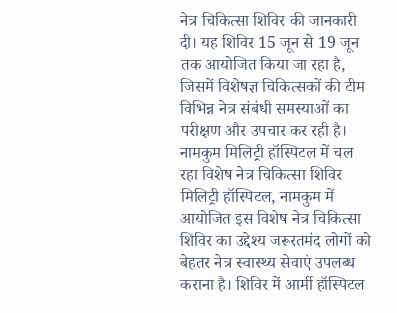नेत्र चिकित्सा शिविर की जानकारी दी। यह शिविर 15 जून से 19 जून तक आयोजित किया जा रहा है, जिसमें विशेषज्ञ चिकित्सकों की टीम विभिन्न नेत्र संबंधी समस्याओं का परीक्षण और उपचार कर रही है।
नामकुम मिलिट्री हॉस्पिटल में चल रहा विशेष नेत्र चिकित्सा शिविर
मिलिट्री हॉस्पिटल, नामकुम में आयोजित इस विशेष नेत्र चिकित्सा शिविर का उद्देश्य जरूरतमंद लोगों को बेहतर नेत्र स्वास्थ्य सेवाएं उपलब्ध कराना है। शिविर में आर्मी हॉस्पिटल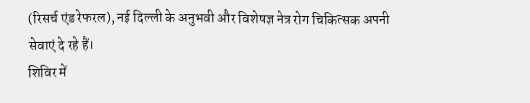(रिसर्च एंड रेफरल), नई दिल्ली के अनुभवी और विशेषज्ञ नेत्र रोग चिकित्सक अपनी सेवाएं दे रहे हैं।
शिविर में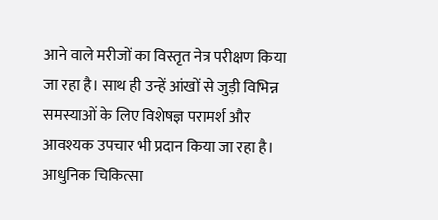आने वाले मरीजों का विस्तृत नेत्र परीक्षण किया जा रहा है। साथ ही उन्हें आंखों से जुड़ी विभिन्न समस्याओं के लिए विशेषज्ञ परामर्श और आवश्यक उपचार भी प्रदान किया जा रहा है। आधुनिक चिकित्सा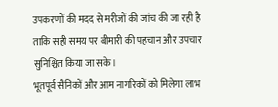उपकरणों की मदद से मरीजों की जांच की जा रही है ताकि सही समय पर बीमारी की पहचान और उपचार सुनिश्चित किया जा सके।
भूतपूर्व सैनिकों और आम नागरिकों को मिलेगा लाभ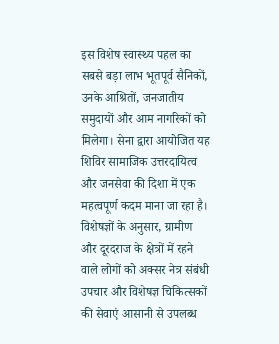इस विशेष स्वास्थ्य पहल का सबसे बड़ा लाभ भूतपूर्व सैनिकों, उनके आश्रितों, जनजातीय समुदायों और आम नागरिकों को मिलेगा। सेना द्वारा आयोजित यह शिविर सामाजिक उत्तरदायित्व और जनसेवा की दिशा में एक महत्वपूर्ण कदम माना जा रहा है।
विशेषज्ञों के अनुसार, ग्रामीण और दूरदराज के क्षेत्रों में रहने वाले लोगों को अक्सर नेत्र संबंधी उपचार और विशेषज्ञ चिकित्सकों की सेवाएं आसानी से उपलब्ध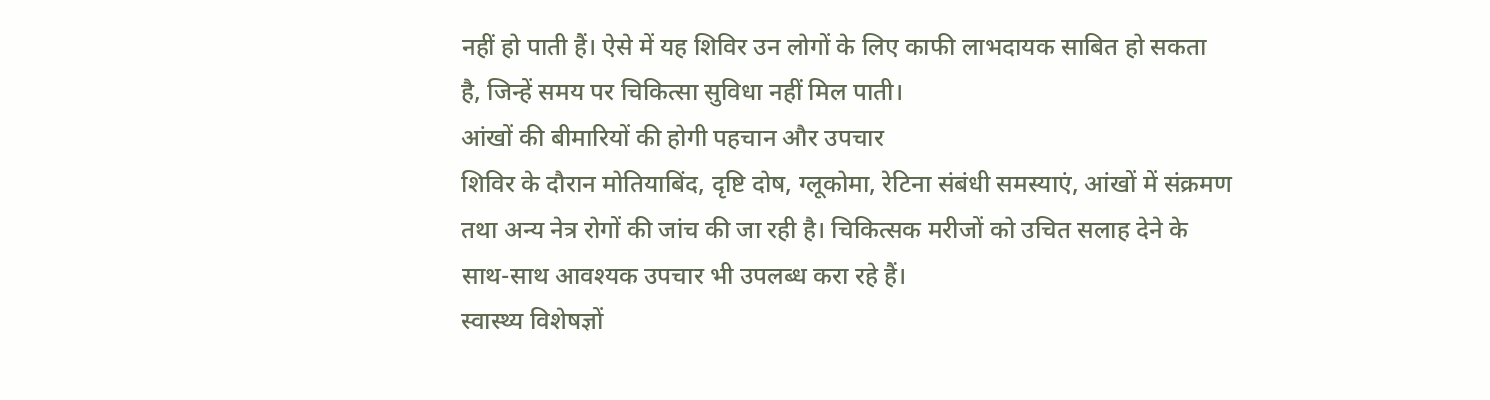नहीं हो पाती हैं। ऐसे में यह शिविर उन लोगों के लिए काफी लाभदायक साबित हो सकता है, जिन्हें समय पर चिकित्सा सुविधा नहीं मिल पाती।
आंखों की बीमारियों की होगी पहचान और उपचार
शिविर के दौरान मोतियाबिंद, दृष्टि दोष, ग्लूकोमा, रेटिना संबंधी समस्याएं, आंखों में संक्रमण तथा अन्य नेत्र रोगों की जांच की जा रही है। चिकित्सक मरीजों को उचित सलाह देने के साथ-साथ आवश्यक उपचार भी उपलब्ध करा रहे हैं।
स्वास्थ्य विशेषज्ञों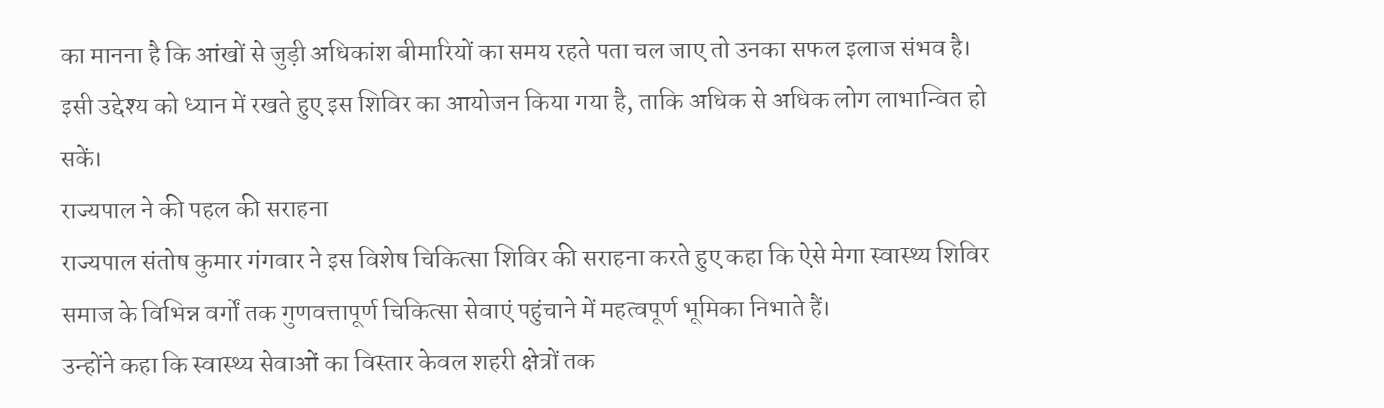का मानना है कि आंखों से जुड़ी अधिकांश बीमारियों का समय रहते पता चल जाए तो उनका सफल इलाज संभव है। इसी उद्देश्य को ध्यान में रखते हुए इस शिविर का आयोजन किया गया है, ताकि अधिक से अधिक लोग लाभान्वित हो सकें।
राज्यपाल ने की पहल की सराहना
राज्यपाल संतोष कुमार गंगवार ने इस विशेष चिकित्सा शिविर की सराहना करते हुए कहा कि ऐसे मेगा स्वास्थ्य शिविर समाज के विभिन्न वर्गों तक गुणवत्तापूर्ण चिकित्सा सेवाएं पहुंचाने में महत्वपूर्ण भूमिका निभाते हैं।
उन्होंने कहा कि स्वास्थ्य सेवाओं का विस्तार केवल शहरी क्षेत्रों तक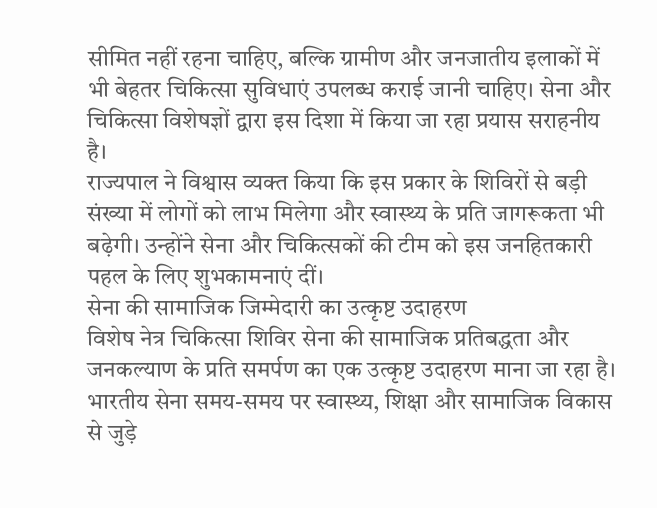सीमित नहीं रहना चाहिए, बल्कि ग्रामीण और जनजातीय इलाकों में भी बेहतर चिकित्सा सुविधाएं उपलब्ध कराई जानी चाहिए। सेना और चिकित्सा विशेषज्ञों द्वारा इस दिशा में किया जा रहा प्रयास सराहनीय है।
राज्यपाल ने विश्वास व्यक्त किया कि इस प्रकार के शिविरों से बड़ी संख्या में लोगों को लाभ मिलेगा और स्वास्थ्य के प्रति जागरूकता भी बढ़ेगी। उन्होंने सेना और चिकित्सकों की टीम को इस जनहितकारी पहल के लिए शुभकामनाएं दीं।
सेना की सामाजिक जिम्मेदारी का उत्कृष्ट उदाहरण
विशेष नेत्र चिकित्सा शिविर सेना की सामाजिक प्रतिबद्धता और जनकल्याण के प्रति समर्पण का एक उत्कृष्ट उदाहरण माना जा रहा है। भारतीय सेना समय-समय पर स्वास्थ्य, शिक्षा और सामाजिक विकास से जुड़े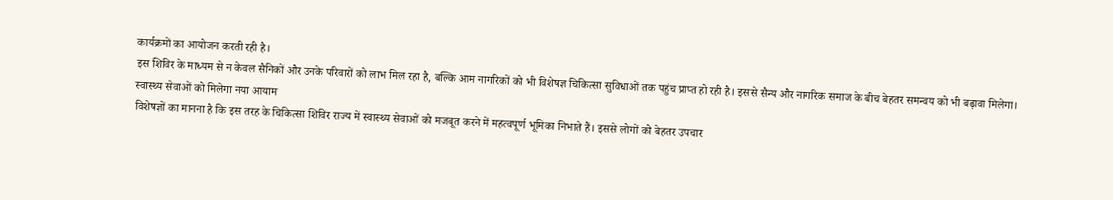कार्यक्रमों का आयोजन करती रही है।
इस शिविर के माध्यम से न केवल सैनिकों और उनके परिवारों को लाभ मिल रहा है, बल्कि आम नागरिकों को भी विशेषज्ञ चिकित्सा सुविधाओं तक पहुंच प्राप्त हो रही है। इससे सैन्य और नागरिक समाज के बीच बेहतर समन्वय को भी बढ़ावा मिलेगा।
स्वास्थ्य सेवाओं को मिलेगा नया आयाम
विशेषज्ञों का मानना है कि इस तरह के चिकित्सा शिविर राज्य में स्वास्थ्य सेवाओं को मजबूत करने में महत्वपूर्ण भूमिका निभाते हैं। इससे लोगों को बेहतर उपचार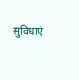सुविधाएं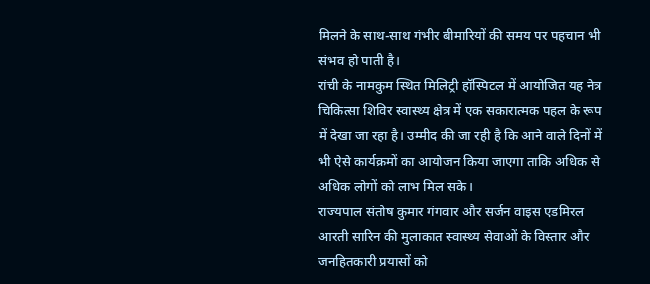मिलने के साथ-साथ गंभीर बीमारियों की समय पर पहचान भी संभव हो पाती है।
रांची के नामकुम स्थित मिलिट्री हॉस्पिटल में आयोजित यह नेत्र चिकित्सा शिविर स्वास्थ्य क्षेत्र में एक सकारात्मक पहल के रूप में देखा जा रहा है। उम्मीद की जा रही है कि आने वाले दिनों में भी ऐसे कार्यक्रमों का आयोजन किया जाएगा ताकि अधिक से अधिक लोगों को लाभ मिल सके।
राज्यपाल संतोष कुमार गंगवार और सर्जन वाइस एडमिरल आरती सारिन की मुलाकात स्वास्थ्य सेवाओं के विस्तार और जनहितकारी प्रयासों को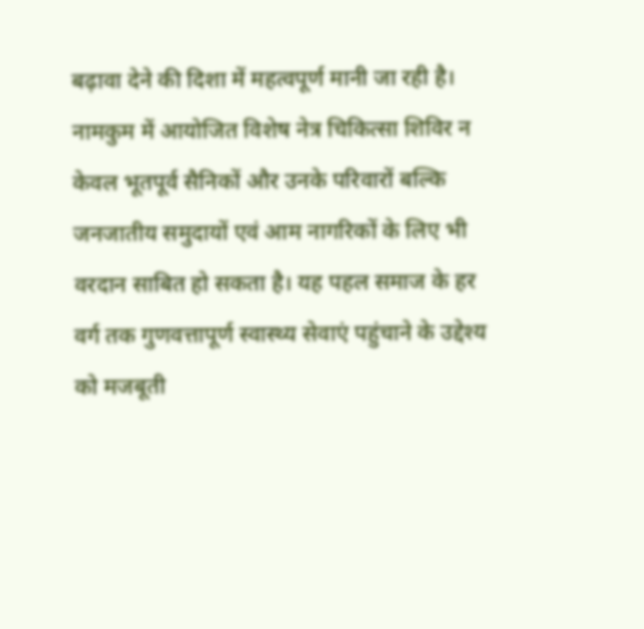बढ़ावा देने की दिशा में महत्वपूर्ण मानी जा रही है। नामकुम में आयोजित विशेष नेत्र चिकित्सा शिविर न केवल भूतपूर्व सैनिकों और उनके परिवारों बल्कि जनजातीय समुदायों एवं आम नागरिकों के लिए भी वरदान साबित हो सकता है। यह पहल समाज के हर वर्ग तक गुणवत्तापूर्ण स्वास्थ्य सेवाएं पहुंचाने के उद्देश्य को मजबूती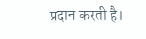प्रदान करती है।